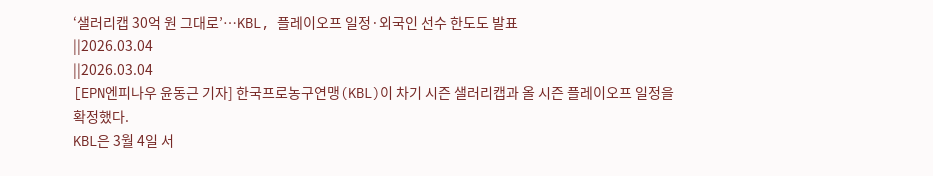‘샐러리캡 30억 원 그대로’…KBL, 플레이오프 일정·외국인 선수 한도도 발표
||2026.03.04
||2026.03.04
[EPN엔피나우 윤동근 기자] 한국프로농구연맹(KBL)이 차기 시즌 샐러리캡과 올 시즌 플레이오프 일정을 확정했다.
KBL은 3월 4일 서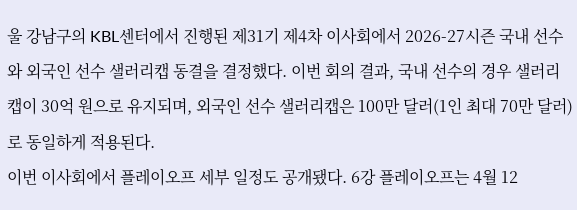울 강남구의 KBL센터에서 진행된 제31기 제4차 이사회에서 2026-27시즌 국내 선수와 외국인 선수 샐러리캡 동결을 결정했다. 이번 회의 결과, 국내 선수의 경우 샐러리캡이 30억 원으로 유지되며, 외국인 선수 샐러리캡은 100만 달러(1인 최대 70만 달러)로 동일하게 적용된다.
이번 이사회에서 플레이오프 세부 일정도 공개됐다. 6강 플레이오프는 4월 12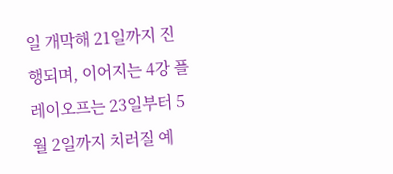일 개막해 21일까지 진행되며, 이어지는 4강 플레이오프는 23일부터 5월 2일까지 치러질 예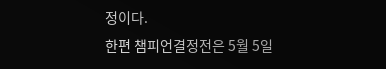정이다.
한편 챔피언결정전은 5월 5일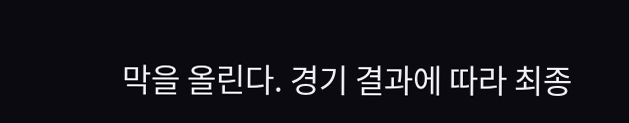막을 올린다. 경기 결과에 따라 최종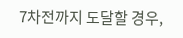7차전까지 도달할 경우,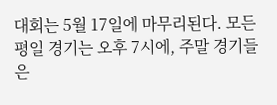대회는 5월 17일에 마무리된다. 모든 평일 경기는 오후 7시에, 주말 경기들은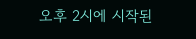오후 2시에 시작된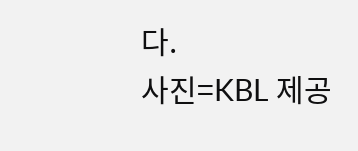다.
사진=KBL 제공